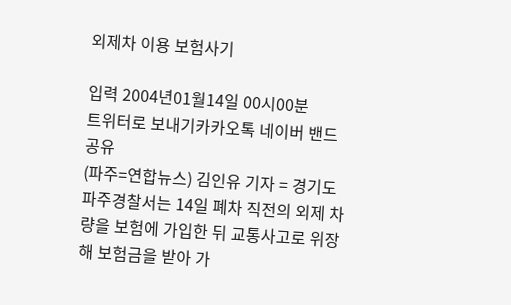외제차 이용 보험사기

입력 2004년01월14일 00시00분
트위터로 보내기카카오톡 네이버 밴드 공유
(파주=연합뉴스) 김인유 기자 = 경기도 파주경찰서는 14일 폐차 직전의 외제 차량을 보험에 가입한 뒤 교통사고로 위장해 보험금을 받아 가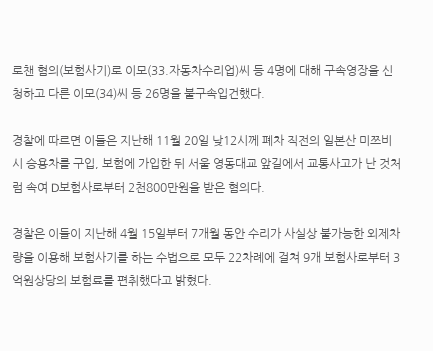로챈 혐의(보험사기)로 이모(33.자동차수리업)씨 등 4명에 대해 구속영장을 신청하고 다른 이모(34)씨 등 26명을 불구속입건했다.

경찰에 따르면 이들은 지난해 11월 20일 낮12시께 폐차 직전의 일본산 미쯔비시 승용차를 구입, 보험에 가입한 뒤 서울 영동대교 앞길에서 교통사고가 난 것처럼 속여 D보험사로부터 2천800만원을 받은 혐의다.

경찰은 이들이 지난해 4월 15일부터 7개월 동안 수리가 사실상 불가능한 외제차량을 이용해 보험사기를 하는 수법으로 모두 22차례에 걸쳐 9개 보험사로부터 3억원상당의 보험료를 편취했다고 밝혔다.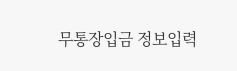무통장입금 정보입력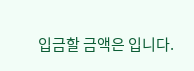입금할 금액은 입니다.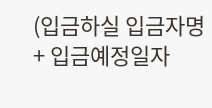(입금하실 입금자명 + 입금예정일자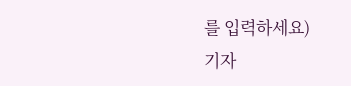를 입력하세요)
기자